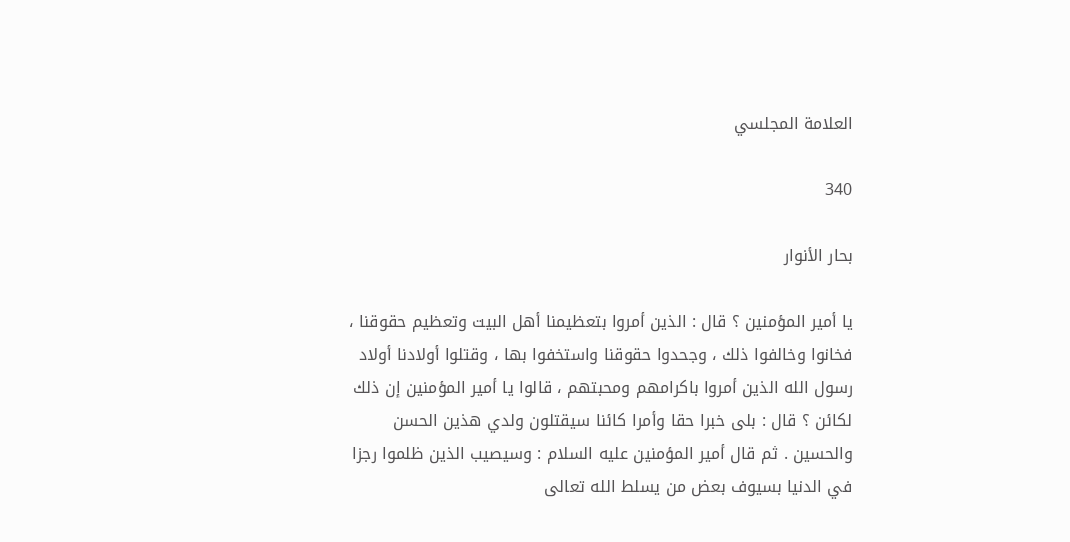العلامة المجلسي

340

بحار الأنوار

يا أمير المؤمنين ؟ قال : الذين أمروا بتعظيمنا أهل البيت وتعظيم حقوقنا ، فخانوا وخالفوا ذلك ، وجحدوا حقوقنا واستخفوا بها ، وقتلوا أولادنا أولاد رسول الله الذين أمروا باكرامهم ومحبتهم ، قالوا يا أمير المؤمنين إن ذلك لكائن ؟ قال : بلى خبرا حقا وأمرا كائنا سيقتلون ولدي هذين الحسن والحسين . ثم قال أمير المؤمنين عليه السلام : وسيصيب الذين ظلموا رجزا في الدنيا بسيوف بعض من يسلط الله تعالى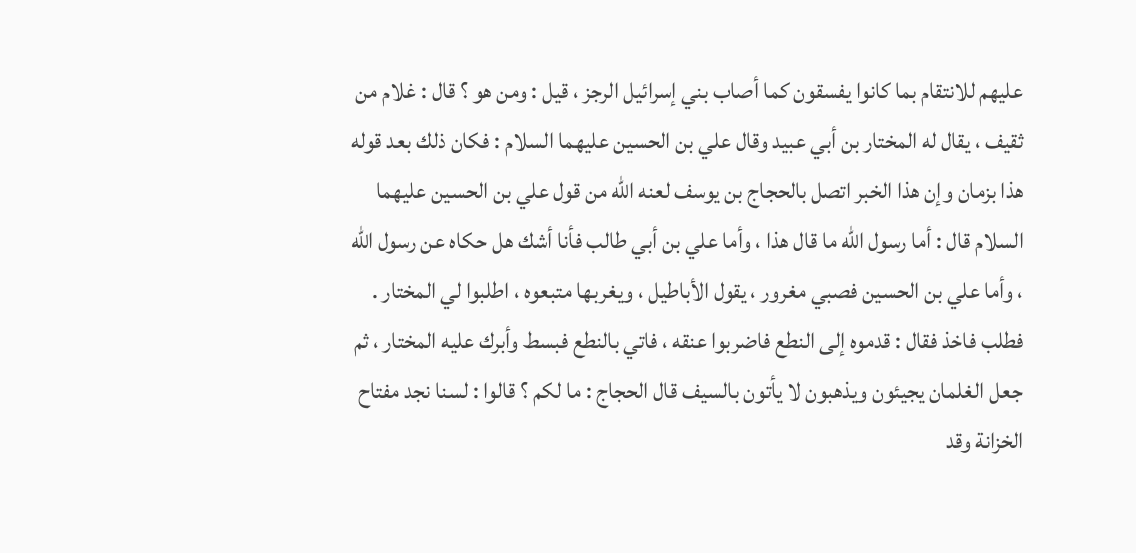عليهم للانتقام بما كانوا يفسقون كما أصاب بني إسرائيل الرجز ، قيل : ومن هو ؟ قال : غلام من ثقيف ، يقال له المختار بن أبي عبيد وقال علي بن الحسين عليهما السلام : فكان ذلك بعد قوله هذا بزمان وإن هذا الخبر اتصل بالحجاج بن يوسف لعنه الله من قول علي بن الحسين عليهما السلام قال : أما رسول الله ما قال هذا ، وأما علي بن أبي طالب فأنا أشك هل حكاه عن رسول الله ، وأما علي بن الحسين فصبي مغرور ، يقول الأباطيل ، ويغربها متبعوه ، اطلبوا لي المختار . فطلب فاخذ فقال : قدموه إلى النطع فاضربوا عنقه ، فاتي بالنطع فبسط وأبرك عليه المختار ، ثم جعل الغلمان يجيئون ويذهبون لا يأتون بالسيف قال الحجاج : ما لكم ؟ قالوا : لسنا نجد مفتاح الخزانة وقد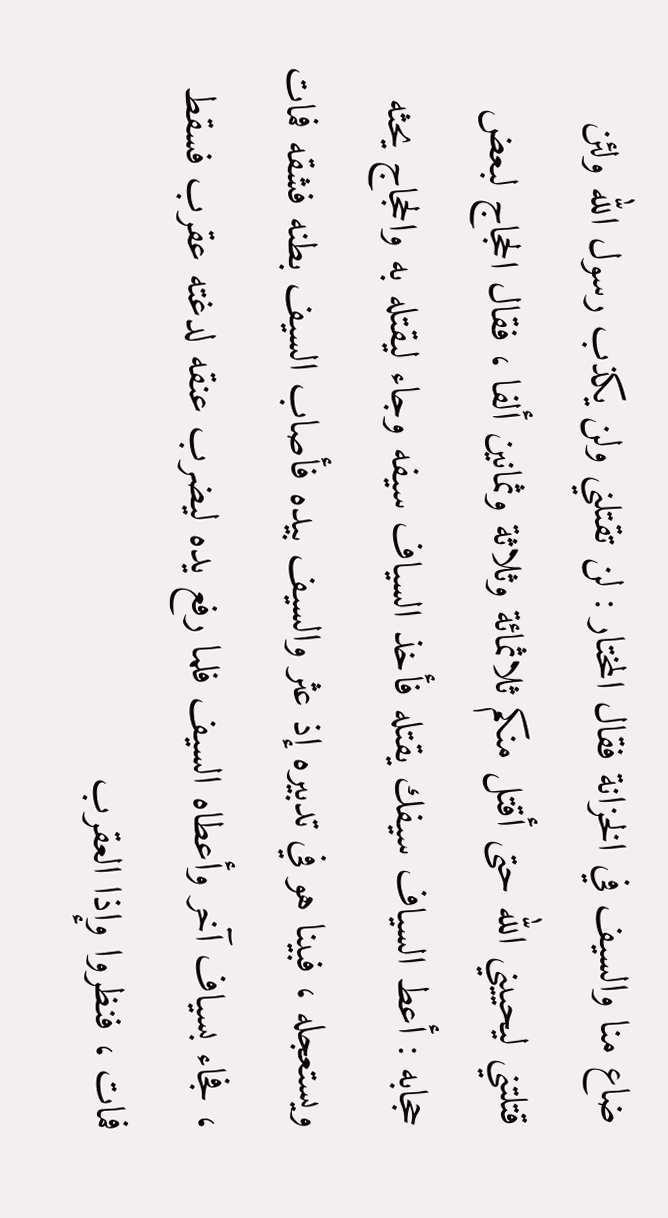ضاع منا والسيف في الخزانة فقال المختار : لن تقتلني ولن يكذب رسول الله ولئن قتلتني ليحييني الله حتى أقتل منكم ثلاثمائة وثلاثة وثمانين ألفا ، فقال الحجاج لبعض حجابه : أعط السياف سيفك يقتله فأخذ السياف سيفه وجاء ليقتله به والحجاج يحثه ويستعجله ، فبينا هو في تدبيره إذ عثر والسيف بيده فأصاب السيف بطنه فشقه فمات ، فجاء بسياف آخر وأعطاه السيف فلما رفع يده ليضرب عنقه لدغته عقرب فسقط فمات ، فنظروا وإذا العقرب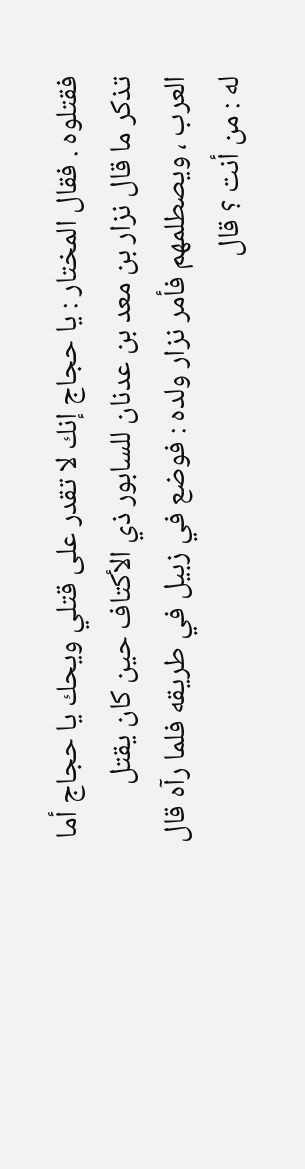فقتلوه . فقال المختار : يا حجاج إنك لا تقدر على قتلي ويحك يا حجاج أما تذكر ما قال نزار بن معد بن عدنان للسابور ذي الأكتاف حين كان يقتل العرب ، ويصطلمهم فأمر نزار ولده : فوضع في زبيل في طريقه فلما رآه قال له : من أنت ؟ قال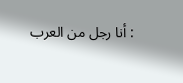: أنا رجل من العرب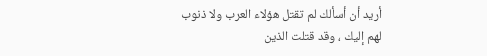أريد أن أسألك لم تقتل هؤلاء العرب ولا ذنوب لهم إليك ، وقد قتلت الذين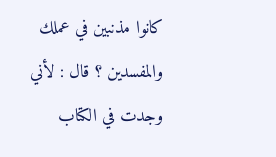كانوا مذنبين في عملك والمفسدين ؟ قال : لأني وجدت في الكتاب